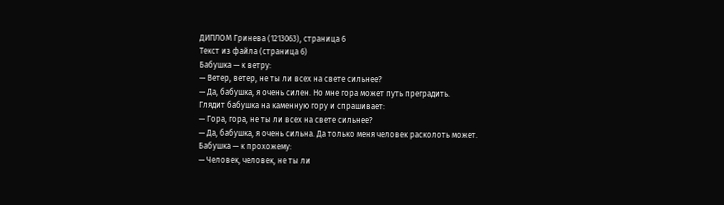ДИПЛОМ Гринева (1213063), страница 6
Текст из файла (страница 6)
Бабушка — к ветру:
— Ветер, ветер, не ты ли всех на свете сильнее?
— Да, бабушка, я очень силен. Но мне гора может путь преградить.
Глядит бабушка на каменную гору и спрашивает:
— Гора, гора, не ты ли всех на свете сильнее?
— Да, бабушка, я очень сильна. Да только меня человек расколоть может.
Бабушка — к прохожему:
— Человек, человек, не ты ли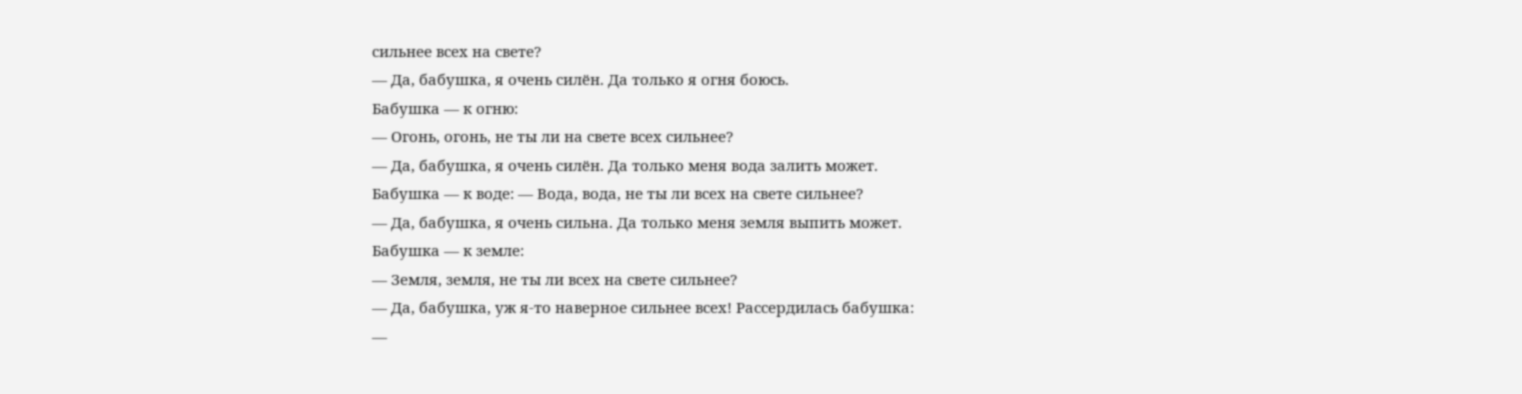сильнее всех на свете?
— Да, бабушка, я очень силён. Да только я огня боюсь.
Бабушка — к огню:
— Огонь, огонь, не ты ли на свете всех сильнее?
— Да, бабушка, я очень силён. Да только меня вода залить может.
Бабушка — к воде: — Вода, вода, не ты ли всех на свете сильнее?
— Да, бабушка, я очень сильна. Да только меня земля выпить может.
Бабушка — к земле:
— Земля, земля, не ты ли всех на свете сильнее?
— Да, бабушка, уж я-то наверное сильнее всех! Рассердилась бабушка:
—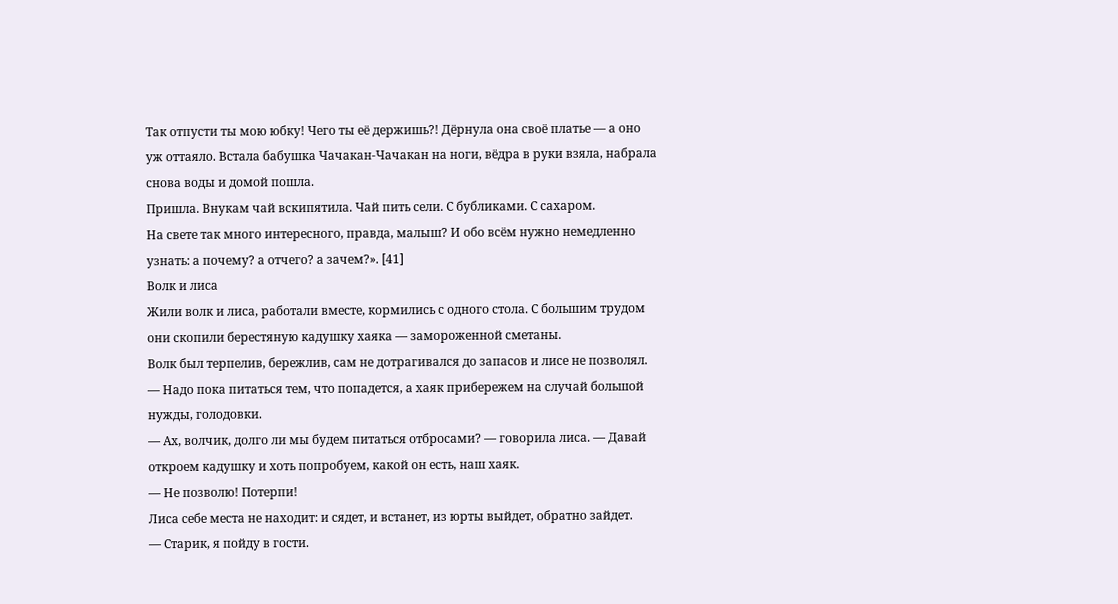Так отпусти ты мою юбку! Чего ты её держишь?! Дёрнула она своё платье — а оно уж оттаяло. Встала бабушка Чачакан-Чачакан на ноги, вёдра в руки взяла, набрала снова воды и домой пошла.
Пришла. Внукам чай вскипятила. Чай пить сели. С бубликами. С сахаром.
На свете так много интересного, правда, малыш? И обо всём нужно немедленно узнать: а почему? а отчего? а зачем?». [41]
Волк и лиса
Жили волк и лиса, работали вместе, кормились с одного стола. С большим трудом они скопили берестяную кадушку хаяка — замороженной сметаны.
Волк был терпелив, бережлив, сам не дотрагивался до запасов и лисе не позволял.
— Надо пока питаться тем, что попадется, а хаяк прибережем на случай большой нужды, голодовки.
— Ах, волчик, долго ли мы будем питаться отбросами? — говорила лиса. — Давай откроем кадушку и хоть попробуем, какой он есть, наш хаяк.
— Не позволю! Потерпи!
Лиса себе места не находит: и сядет, и встанет, из юрты выйдет, обратно зайдет.
— Старик, я пойду в гости.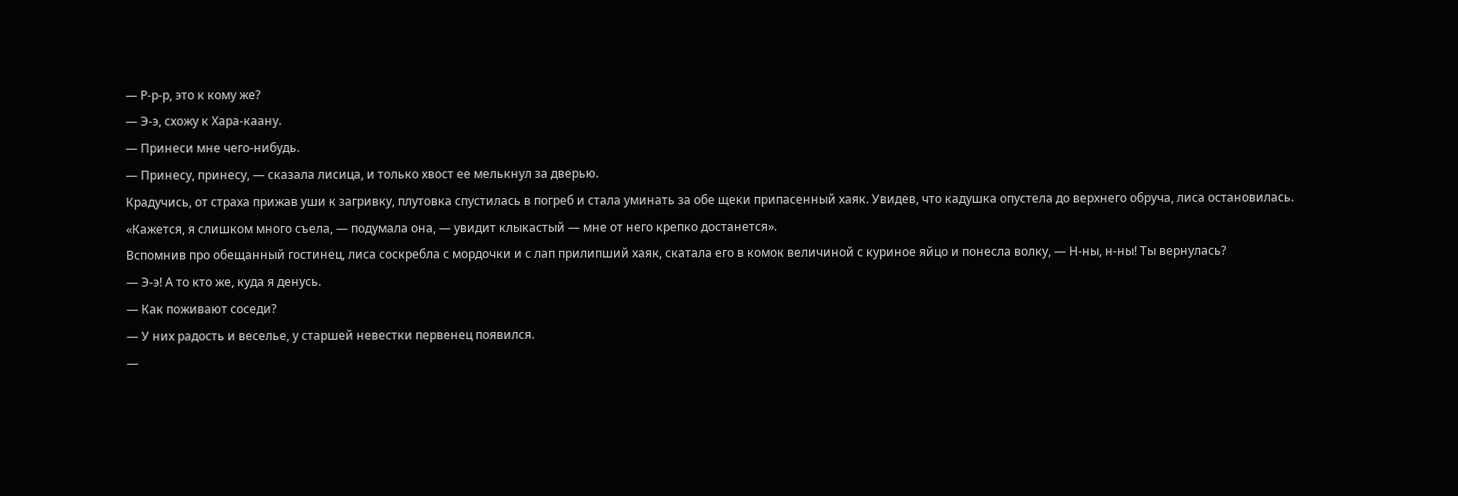— Р-р-р, это к кому же?
— Э-э, схожу к Хара-каану.
— Принеси мне чего-нибудь.
— Принесу, принесу, — сказала лисица, и только хвост ее мелькнул за дверью.
Крадучись, от страха прижав уши к загривку, плутовка спустилась в погреб и стала уминать за обе щеки припасенный хаяк. Увидев, что кадушка опустела до верхнего обруча, лиса остановилась. «Кажется, я слишком много съела, — подумала она, — увидит клыкастый — мне от него крепко достанется».
Вспомнив про обещанный гостинец, лиса соскребла с мордочки и с лап прилипший хаяк, скатала его в комок величиной с куриное яйцо и понесла волку, — Н-ны, н-ны! Ты вернулась?
— Э-э! А то кто же, куда я денусь.
— Как поживают соседи?
— У них радость и веселье, у старшей невестки первенец появился.
—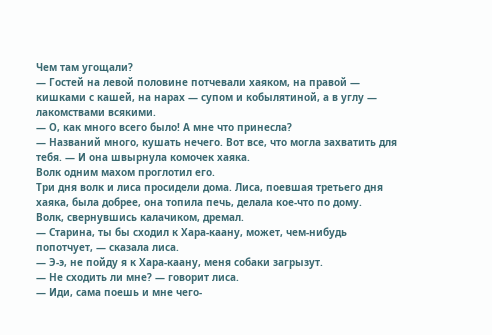Чем там угощали?
— Гостей на левой половине потчевали хаяком, на правой — кишками с кашей, на нарах — супом и кобылятиной, а в углу — лакомствами всякими.
— О, как много всего было! А мне что принесла?
— Названий много, кушать нечего. Вот все, что могла захватить для тебя. — И она швырнула комочек хаяка.
Волк одним махом проглотил его.
Три дня волк и лиса просидели дома. Лиса, поевшая третьего дня хаяка, была добрее, она топила печь, делала кое-что по дому.
Волк, свернувшись калачиком, дремал.
— Старина, ты бы сходил к Хара-каану, может, чем-нибудь попотчует, — сказала лиса.
— Э-э, не пойду я к Хара-каану, меня собаки загрызут.
— Не сходить ли мне? — говорит лиса.
— Иди, сама поешь и мне чего-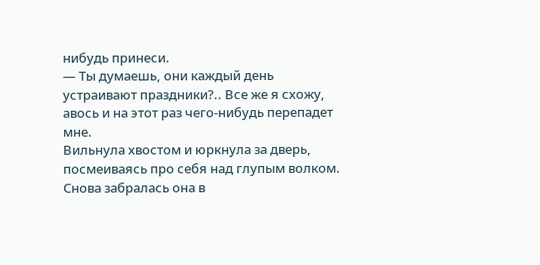нибудь принеси.
— Ты думаешь, они каждый день устраивают праздники?.. Все же я схожу, авось и на этот раз чего-нибудь перепадет мне.
Вильнула хвостом и юркнула за дверь, посмеиваясь про себя над глупым волком.
Снова забралась она в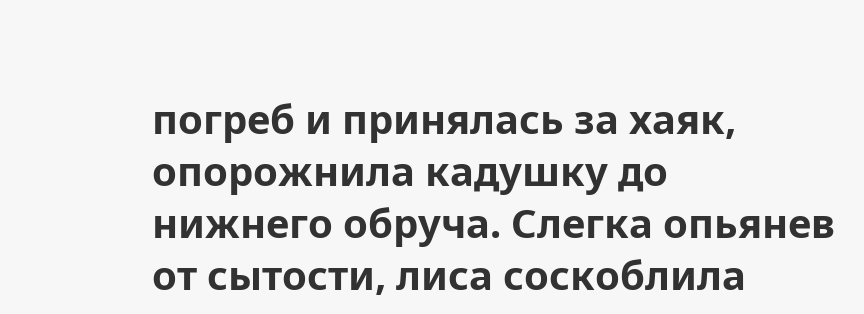погреб и принялась за хаяк, опорожнила кадушку до нижнего обруча. Слегка опьянев от сытости, лиса соскоблила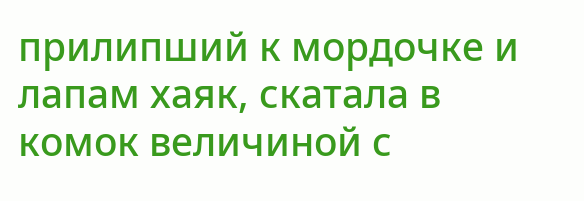прилипший к мордочке и лапам хаяк, скатала в комок величиной с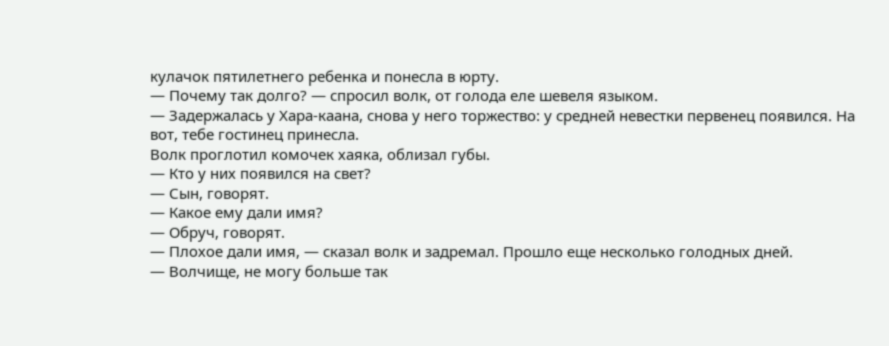кулачок пятилетнего ребенка и понесла в юрту.
— Почему так долго? — спросил волк, от голода еле шевеля языком.
— Задержалась у Хара-каана, снова у него торжество: у средней невестки первенец появился. На вот, тебе гостинец принесла.
Волк проглотил комочек хаяка, облизал губы.
— Кто у них появился на свет?
— Сын, говорят.
— Какое ему дали имя?
— Обруч, говорят.
— Плохое дали имя, — сказал волк и задремал. Прошло еще несколько голодных дней.
— Волчище, не могу больше так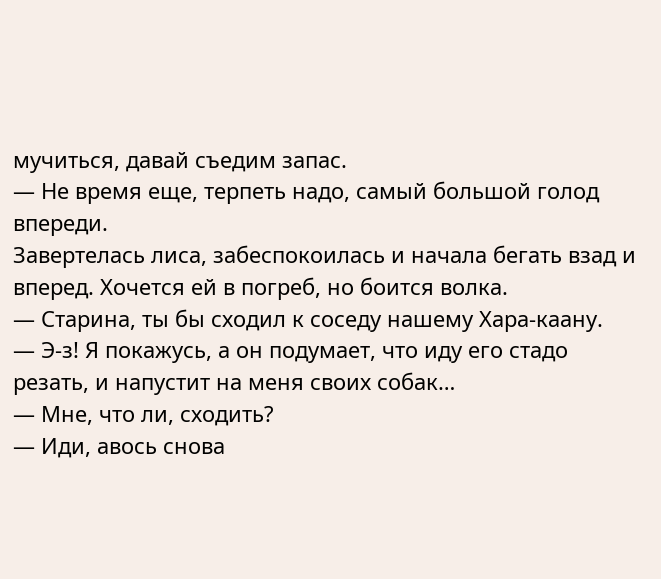мучиться, давай съедим запас.
— Не время еще, терпеть надо, самый большой голод впереди.
Завертелась лиса, забеспокоилась и начала бегать взад и вперед. Хочется ей в погреб, но боится волка.
— Старина, ты бы сходил к соседу нашему Хара-каану.
— Э-з! Я покажусь, а он подумает, что иду его стадо резать, и напустит на меня своих собак…
— Мне, что ли, сходить?
— Иди, авось снова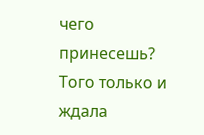чего принесешь?
Того только и ждала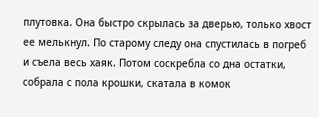плутовка. Она быстро скрылась за дверью, только хвост ее мелькнул. По старому следу она спустилась в погреб и съела весь хаяк. Потом соскребла со дна остатки, собрала с пола крошки, скатала в комок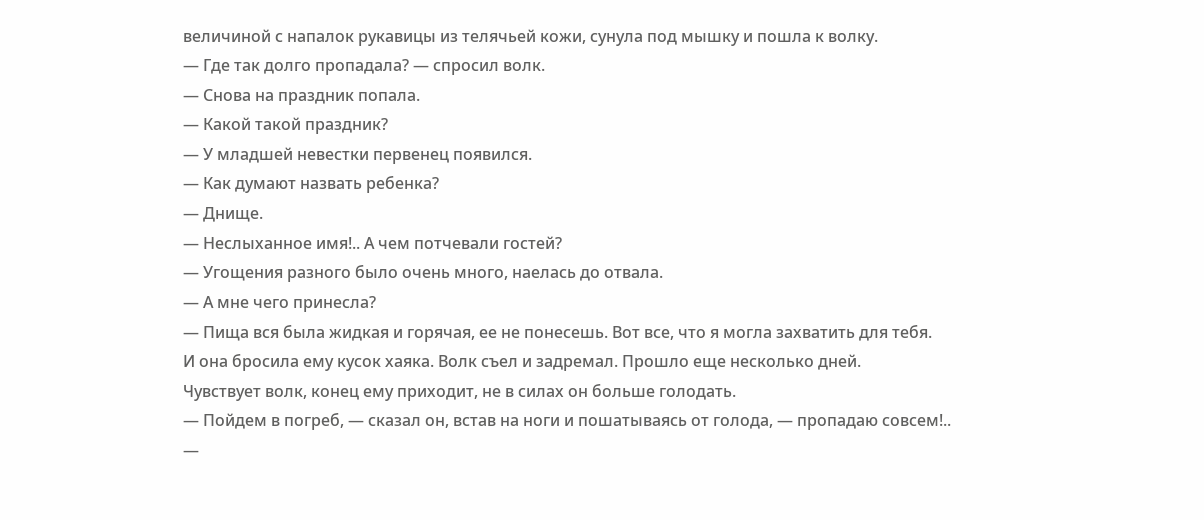величиной с напалок рукавицы из телячьей кожи, сунула под мышку и пошла к волку.
— Где так долго пропадала? — спросил волк.
— Снова на праздник попала.
— Какой такой праздник?
— У младшей невестки первенец появился.
— Как думают назвать ребенка?
— Днище.
— Неслыханное имя!.. А чем потчевали гостей?
— Угощения разного было очень много, наелась до отвала.
— А мне чего принесла?
— Пища вся была жидкая и горячая, ее не понесешь. Вот все, что я могла захватить для тебя.
И она бросила ему кусок хаяка. Волк съел и задремал. Прошло еще несколько дней.
Чувствует волк, конец ему приходит, не в силах он больше голодать.
— Пойдем в погреб, — сказал он, встав на ноги и пошатываясь от голода, — пропадаю совсем!..
—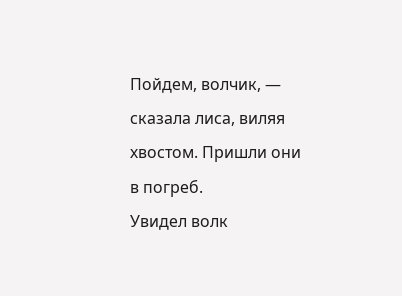Пойдем, волчик, — сказала лиса, виляя хвостом. Пришли они в погреб.
Увидел волк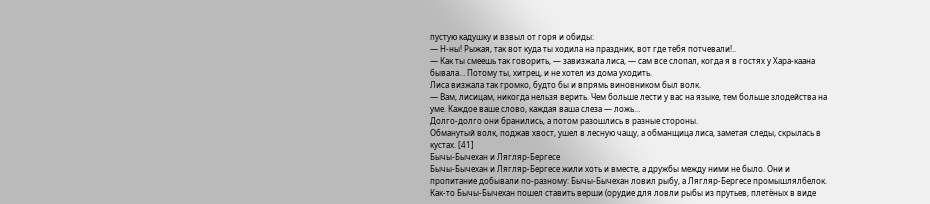пустую кадушку и взвыл от горя и обиды:
— Н-ны! Рыжая, так вот куда ты ходила на праздник, вот где тебя потчевали!..
— Как ты смеешь так говорить, — завизжала лиса, — сам все слопал, когда я в гостях у Хара-каана бывала… Потому ты, хитрец, и не хотел из дома уходить.
Лиса визжала так громко, будто бы и впрямь виновником был волк.
— Вам, лисицам, никогда нельзя верить. Чем больше лести у вас на языке, тем больше злодейства на уме. Каждое ваше слово, каждая ваша слеза — ложь…
Долго-долго они бранились, а потом разошлись в разные стороны.
Обманутый волк, поджав хвост, ушел в лесную чащу, а обманщица лиса, заметая следы, скрылась в кустах. [41]
Бычы-Бычехан и Лягляр-Бергесе
Бычы-Бычехан и Лягляр-Бергесе жили хоть и вместе, а дружбы между ними не было. Они и пропитание добывали по-разному: Бычы-Бычехан ловил рыбу, а Лягляр-Бергесе промышлялбелок.
Как-то Бычы-Бычехан пошел ставить верши (орудие для ловли рыбы из прутьев, плетёных в виде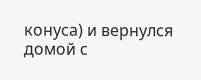конуса) и вернулся домой с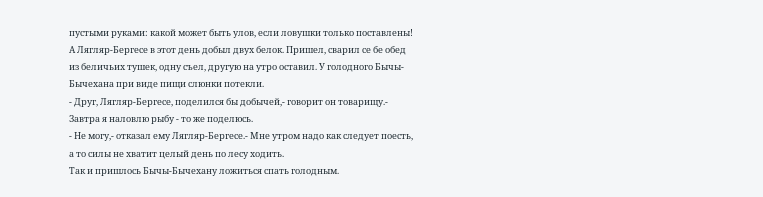пустыми руками: какой может быть улов, если ловушки только поставлены! А Лягляр-Бергесе в этот день добыл двух белок. Пришел, сварил се бе обед из беличьих тушек, одну съел, другую на утро оставил. У голодного Бычы-Бычехана при виде пищи слюнки потекли.
- Друг, Лягляр-Бергесе, поделился бы добычей,- говорит он товарищу.- Завтра я наловлю рыбу - то же поделюсь.
- Не могу,- отказал ему Лягляр-Бергесе.- Мне утром надо как следует поесть, а то силы не хватит целый день по лесу ходить.
Так и пришлось Бычы-Бычехану ложиться спать голодным.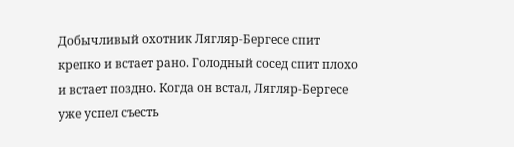Добычливый охотник Лягляр-Бергесе спит крепко и встает рано. Голодный сосед спит плохо и встает поздно. Когда он встал, Лягляр-Бергесе уже успел съесть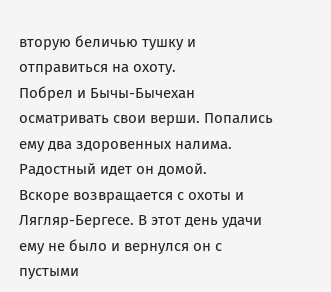вторую беличью тушку и отправиться на охоту.
Побрел и Бычы-Бычехан осматривать свои верши. Попались ему два здоровенных налима. Радостный идет он домой.
Вскоре возвращается с охоты и Лягляр-Бергесе. В этот день удачи ему не было и вернулся он с пустыми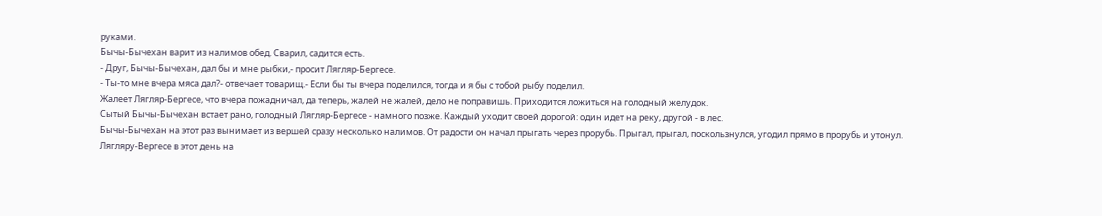руками.
Бычы-Бычехан варит из налимов обед. Сварил, садится есть.
- Друг, Бычы-Бычехан, дал бы и мне рыбки,- просит Лягляр-Бергесе.
- Ты-то мне вчера мяса дал?- отвечает товарищ.- Если бы ты вчера поделился, тогда и я бы с тобой рыбу поделил.
Жалеет Лягляр-Бергесе, что вчера пожадничал, да теперь, жалей не жалей, дело не поправишь. Приходится ложиться на голодный желудок.
Сытый Бычы-Бычехан встает рано, голодный Лягляр-Бергесе - намного позже. Каждый уходит своей дорогой: один идет на реку, другой - в лес.
Бычы-Бычехан на этот раз вынимает из вершей сразу несколько налимов. От радости он начал прыгать через прорубь. Прыгал, прыгал, поскользнулся, угодил прямо в прорубь и утонул.
Лягляру-Вергесе в этот день на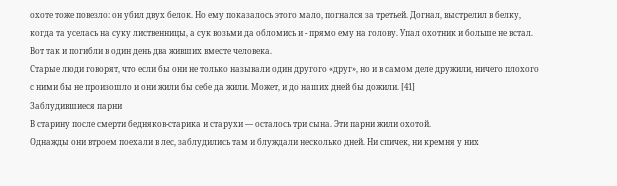охоте тоже повезло: он убил двух белок. Но ему показалось этого мало, погнался за третьей. Догнал, выстрелил в белку, когда та уселась на суку лиственницы, а сук возьми да обломись и - прямо ему на голову. Упал охотник и больше не встал.
Вот так и погибли в один день два живших вместе человека.
Старые люди говорят, что если бы они не только называли один другого «друг», но и в самом деле дружили, ничего плохого с ними бы не произошло и они жили бы себе да жили. Может, и до наших дней бы дожили. [41]
Заблудившиеся парни
В старину после смерти бедняков-старика и старухи — осталось три сына. Эти парни жили охотой.
Однажды они втроем поехали в лес, заблудились там и блуждали несколько дней. Ни спичек, ни кремня у них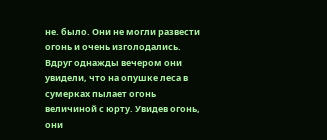не. было. Они не могли развести огонь и очень изголодались. Вдруг однажды вечером они увидели, что на опушке леса в сумерках пылает огонь величиной с юрту. Увидев огонь, они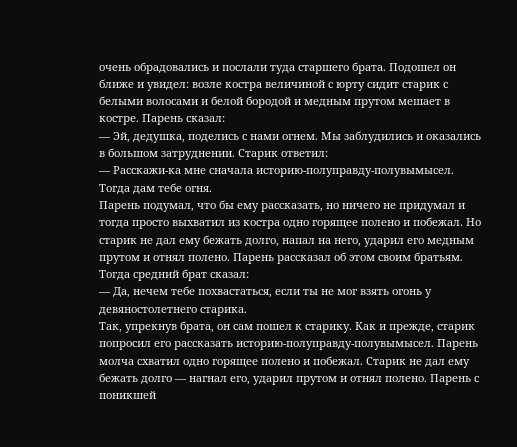очень обрадовались и послали туда старшего брата. Подошел он ближе и увидел: возле костра величиной с юрту сидит старик с белыми волосами и белой бородой и медным прутом мешает в костре. Парень сказал:
— Эй, дедушка, поделись с нами огнем. Мы заблудились и оказались в большом затруднении. Старик ответил:
— Расскажи-ка мне сначала историю-полуправду-полувымысел. Тогда дам тебе огня.
Парень подумал, что бы ему рассказать, но ничего не придумал и тогда просто выхватил из костра одно горящее полено и побежал. Но старик не дал ему бежать долго, напал на него, ударил его медным прутом и отнял полено. Парень рассказал об этом своим братьям. Тогда средний брат сказал:
— Да, нечем тебе похвастаться, если ты не мог взять огонь у девяностолетнего старика.
Так, упрекнув брата, он сам пошел к старику. Как и прежде, старик попросил его рассказать историю-полуправду-полувымысел. Парень молча схватил одно горящее полено и побежал. Старик не дал ему бежать долго — нагнал его, ударил прутом и отнял полено. Парень с поникшей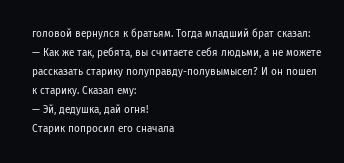головой вернулся к братьям. Тогда младший брат сказал:
— Как же так, ребята, вы считаете себя людьми, а не можете рассказать старику полуправду-полувымысел? И он пошел к старику. Сказал ему:
— Эй, дедушка, дай огня!
Старик попросил его сначала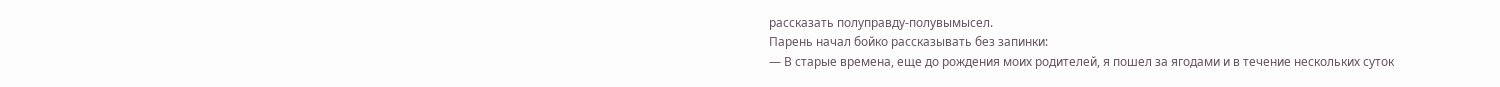рассказать полуправду-полувымысел.
Парень начал бойко рассказывать без запинки:
— В старые времена, еще до рождения моих родителей, я пошел за ягодами и в течение нескольких суток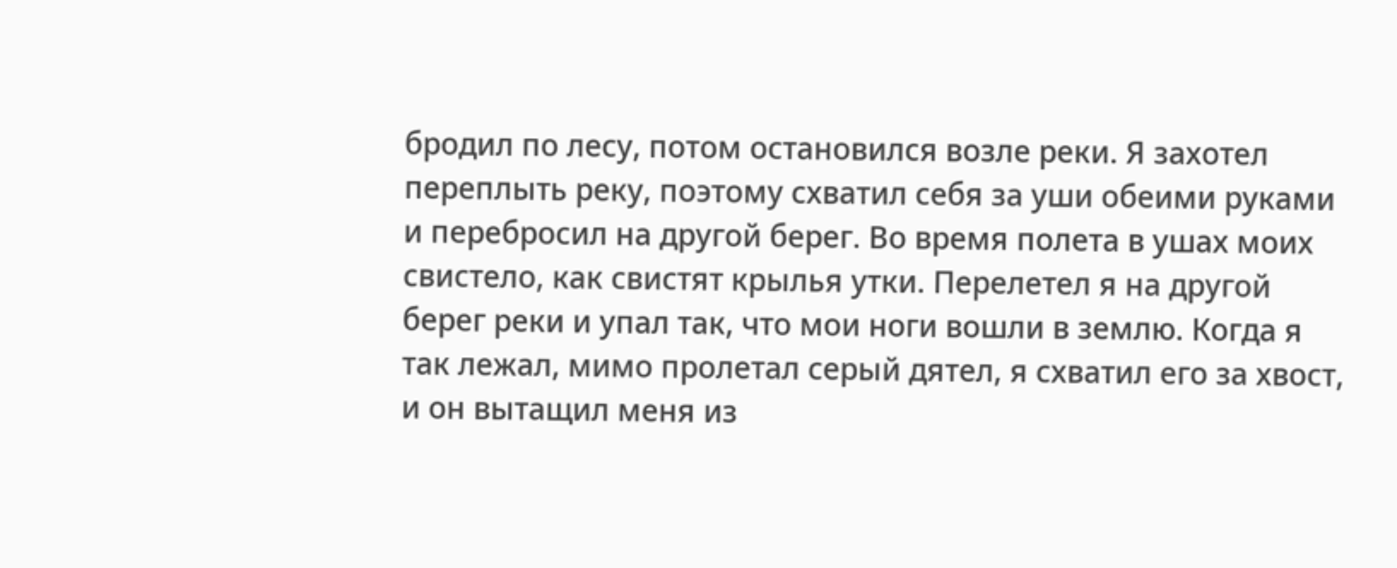бродил по лесу, потом остановился возле реки. Я захотел переплыть реку, поэтому схватил себя за уши обеими руками и перебросил на другой берег. Во время полета в ушах моих свистело, как свистят крылья утки. Перелетел я на другой берег реки и упал так, что мои ноги вошли в землю. Когда я так лежал, мимо пролетал серый дятел, я схватил его за хвост, и он вытащил меня из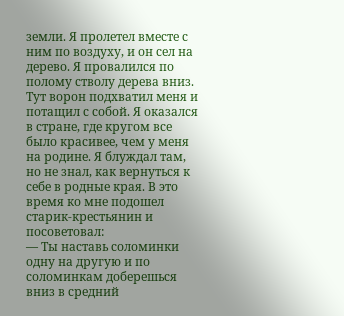земли. Я пролетел вместе с ним по воздуху, и он сел на дерево. Я провалился по полому стволу дерева вниз. Тут ворон подхватил меня и потащил с собой. Я оказался в стране, где кругом все было красивее, чем у меня на родине. Я блуждал там, но не знал, как вернуться к себе в родные края. В это время ко мне подошел старик-крестьянин и посоветовал:
— Ты наставь соломинки одну на другую и по соломинкам доберешься вниз в средний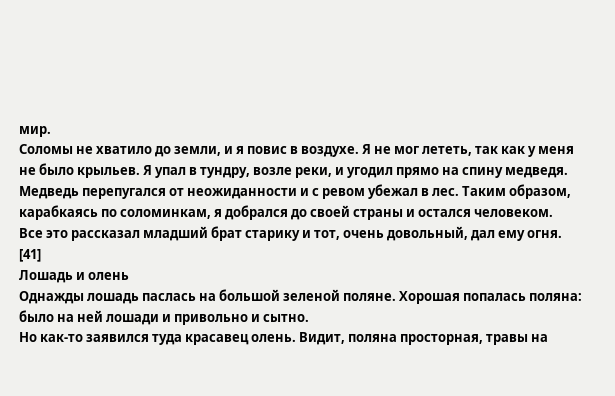мир.
Соломы не хватило до земли, и я повис в воздухе. Я не мог лететь, так как у меня не было крыльев. Я упал в тундру, возле реки, и угодил прямо на спину медведя. Медведь перепугался от неожиданности и с ревом убежал в лес. Таким образом, карабкаясь по соломинкам, я добрался до своей страны и остался человеком.
Все это рассказал младший брат старику и тот, очень довольный, дал ему огня. [41]
Лошадь и олень
Однажды лошадь паслась на большой зеленой поляне. Хорошая попалась поляна: было на ней лошади и привольно и сытно.
Но как-то заявился туда красавец олень. Видит, поляна просторная, травы на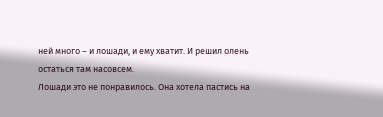ней много – и лошади, и ему хватит. И решил олень остаться там насовсем.
Лошади это не понравилось. Она хотела пастись на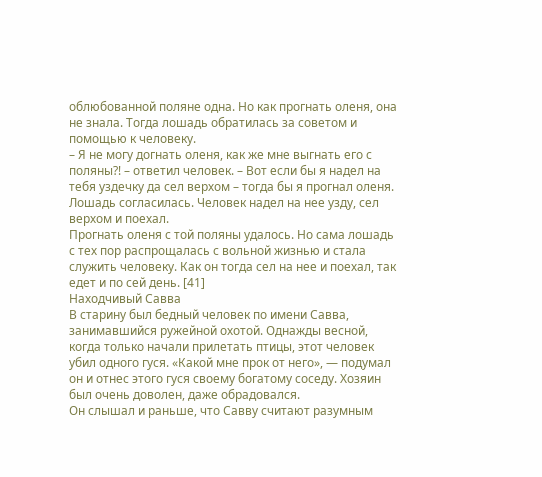облюбованной поляне одна. Но как прогнать оленя, она не знала. Тогда лошадь обратилась за советом и помощью к человеку.
– Я не могу догнать оленя, как же мне выгнать его с поляны?! – ответил человек. – Вот если бы я надел на тебя уздечку да сел верхом – тогда бы я прогнал оленя.
Лошадь согласилась. Человек надел на нее узду, сел верхом и поехал.
Прогнать оленя с той поляны удалось. Но сама лошадь с тех пор распрощалась с вольной жизнью и стала служить человеку. Как он тогда сел на нее и поехал, так едет и по сей день. [41]
Находчивый Савва
В старину был бедный человек по имени Савва, занимавшийся ружейной охотой. Однажды весной, когда только начали прилетать птицы, этот человек убил одного гуся. «Какой мне прок от него», — подумал он и отнес этого гуся своему богатому соседу. Хозяин был очень доволен, даже обрадовался.
Он слышал и раньше, что Савву считают разумным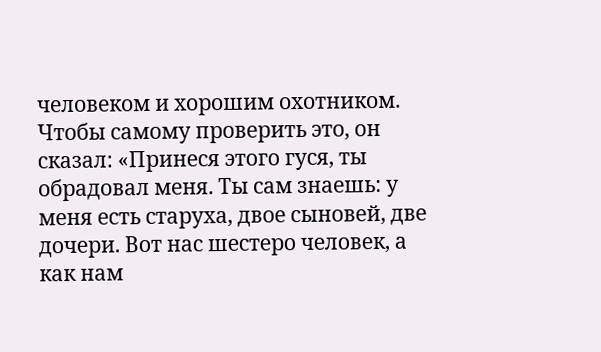человеком и хорошим охотником. Чтобы самому проверить это, он сказал: «Принеся этого гуся, ты обрадовал меня. Ты сам знаешь: у меня есть старуха, двое сыновей, две дочери. Вот нас шестеро человек, а как нам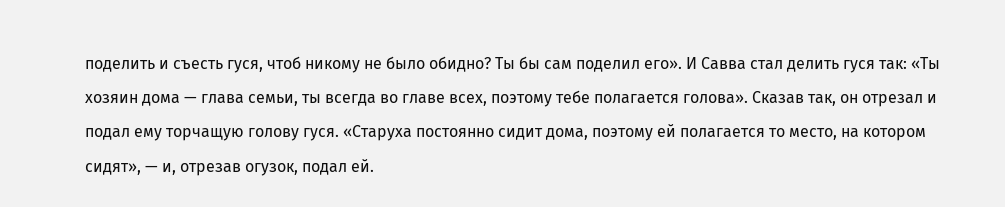поделить и съесть гуся, чтоб никому не было обидно? Ты бы сам поделил его». И Савва стал делить гуся так: «Ты хозяин дома — глава семьи, ты всегда во главе всех, поэтому тебе полагается голова». Сказав так, он отрезал и подал ему торчащую голову гуся. «Старуха постоянно сидит дома, поэтому ей полагается то место, на котором сидят», — и, отрезав огузок, подал ей.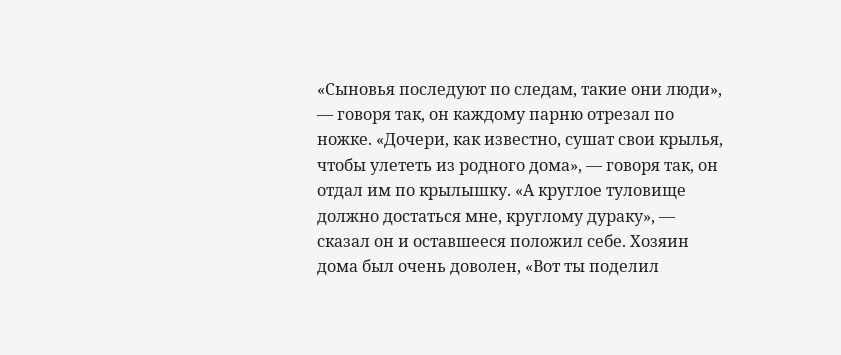«Сыновья последуют по следам, такие они люди», — говоря так, он каждому парню отрезал по ножке. «Дочери, как известно, сушат свои крылья, чтобы улететь из родного дома», — говоря так, он отдал им по крылышку. «А круглое туловище должно достаться мне, круглому дураку», — сказал он и оставшееся положил себе. Хозяин дома был очень доволен, «Вот ты поделил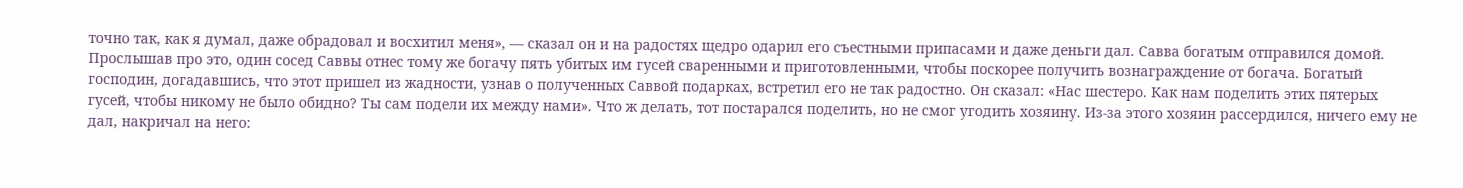точно так, как я думал, даже обрадовал и восхитил меня», — сказал он и на радостях щедро одарил его съестными припасами и даже деньги дал. Савва богатым отправился домой.
Прослышав про это, один сосед Саввы отнес тому же богачу пять убитых им гусей сваренными и приготовленными, чтобы поскорее получить вознаграждение от богача. Богатый господин, догадавшись, что этот пришел из жадности, узнав о полученных Саввой подарках, встретил его не так радостно. Он сказал: «Нас шестеро. Как нам поделить этих пятерых гусей, чтобы никому не было обидно? Ты сам подели их между нами». Что ж делать, тот постарался поделить, но не смог угодить хозяину. Из-за этого хозяин рассердился, ничего ему не дал, накричал на него: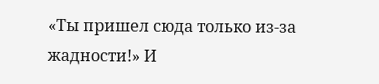«Ты пришел сюда только из-за жадности!» И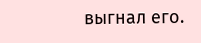выгнал его.